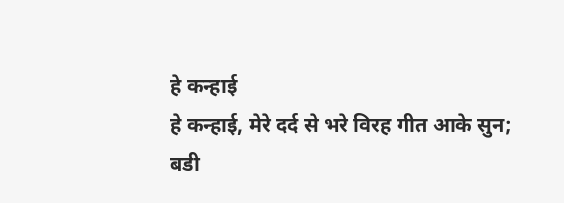हे कन्हाई
हे कन्हाई, मेरे दर्द से भरे विरह गीत आके सुन;
बडी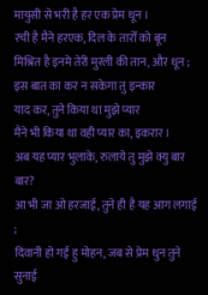मायुसी से भरी है हर एक प्रेम धून ।
रची है मैने हरएक, दिल के तारोँ को बून
मिश्रित है इनमे तेरी मुरली की तान, और धून ;
इस बात का कर न सकेगा तु इन्कार
याद कर, तुने किया था मुझे प्यार
मैने भी किया था वही प्यार का, इकरार ।
अब यह प्यार भुलाके, रुलाये तु मुझे क्यु बार बार?
आ भी जा ओ हरजाई, तुने ही है यह आग लगाई ;
दिवानी हो गई हु मोहन, जब से प्रेम धुन तुने सुनाई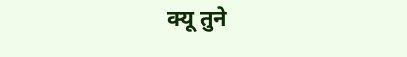क्यू तुने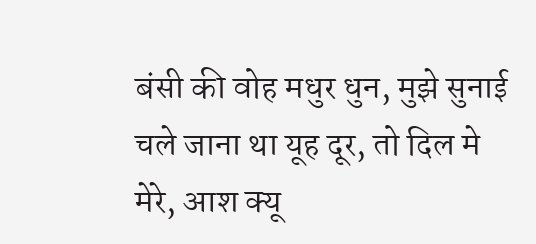बंसी की वोह मधुर धुन, मुझे सुनाई
चले जाना था यूह दूर, तो दिल मे मेरे, आश क्यू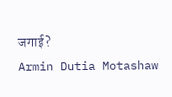जगाई?
Armin Dutia Motashaw